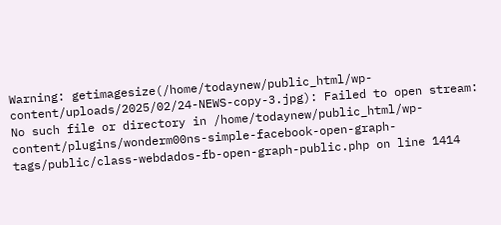Warning: getimagesize(/home/todaynew/public_html/wp-content/uploads/2025/02/24-NEWS-copy-3.jpg): Failed to open stream: No such file or directory in /home/todaynew/public_html/wp-content/plugins/wonderm00ns-simple-facebook-open-graph-tags/public/class-webdados-fb-open-graph-public.php on line 1414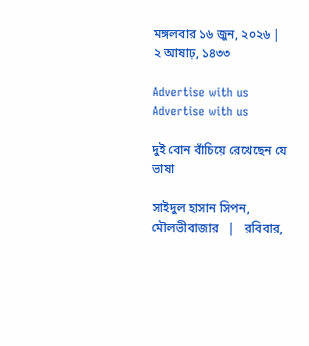মঙ্গলবার ১৬ জুন, ২০২৬ | ২ আষাঢ়, ১৪৩৩

Advertise with us
Advertise with us

দুই বোন বাঁচিয়ে রেখেছেন যে ভাষা

সাইদুল হাসান সিপন, মৌলভীবাজার   |   রবিবার,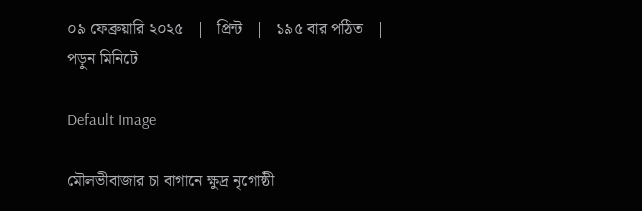০৯ ফেব্রুয়ারি ২০২৫   |   প্রিন্ট   |   ১৯৫ বার পঠিত   |   পড়ুন মিনিটে

Default Image

মৌলভীবাজার চা বাগানে ক্ষুদ্র নৃগোষ্ঠী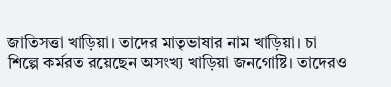জাতিসত্তা খাড়িয়া। তাদের মাতৃভাষার নাম খাড়িয়া। চা শিল্পে কর্মরত রয়েছেন অসংখ্য খাড়িয়া জনগোষ্টি। তাদেরও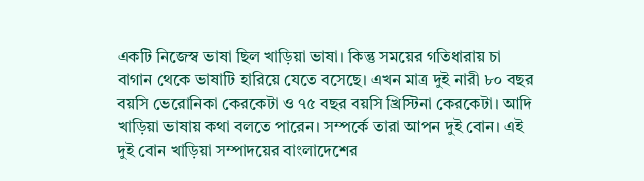একটি নিজেস্ব ভাষা ছিল খাড়িয়া ভাষা। কিন্তু সময়ের গতিধারায় চা বাগান থেকে ভাষাটি হারিয়ে যেতে বসেছে। এখন মাত্র দুই নারী ৮০ বছর বয়সি ভেরোনিকা কেরকেটা ও ৭৫ বছর বয়সি খ্রিস্টিনা কেরকেটা। আদি খাড়িয়া ভাষায় কথা বলতে পারেন। সম্পর্কে তারা আপন দুই বোন। এই দুই বোন খাড়িয়া সম্পাদয়ের বাংলাদেশের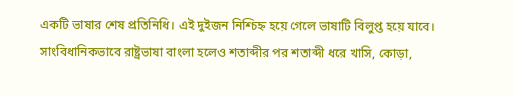একটি ভাষার শেষ প্রতিনিধি। এই দুইজন নিশ্চিহ্ন হয়ে গেলে ভাষাটি বিলুপ্ত হয়ে যাবে। সাংবিধানিকভাবে রাষ্ট্রভাষা বাংলা হলেও শতাব্দীর পর শতাব্দী ধরে খাসি, কোড়া,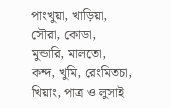পাংখুয়া, খাড়িয়া, সৌরা, কোডা, মুন্ডারি, মালতো, কন্দ, খুমি, রেংমিতচা, খিয়াং, পাত্র ও লুসাই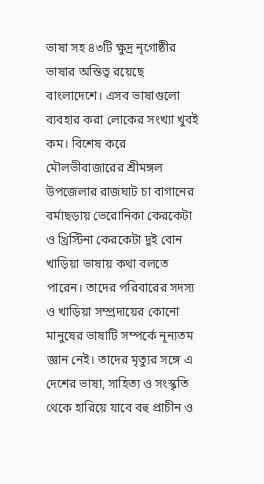ভাষা সহ ৪৩টি ক্ষুদ্র নৃগোষ্ঠীর ভাষার অস্তিত্ব রয়েছে বাংলাদেশে। এসব ভাষাগুলো ব্যবহার করা লোকের সংখ্যা খুবই কম। বিশেষ করে মৌলভীবাজারের শ্রীমঙ্গল উপজেলার রাজঘাট চা বাগানের বর্মাছড়ায় ভেরোনিকা কেরকেটা ও খ্রিস্টিনা কেরকেটা দুই বোন খাড়িয়া ভাষায় কথা বলতে পারেন। তাদের পরিবারের সদস্য ও খাড়িয়া সম্প্রদায়ের কোনো মানুষের ভাষাটি সম্পর্কে নূন্যতম জ্ঞান নেই। তাদের মৃত্যুর সঙ্গে এ দেশের ভাষা, সাহিত্য ও সংস্কৃতি থেকে হারিয়ে যাবে বহু প্রাচীন ও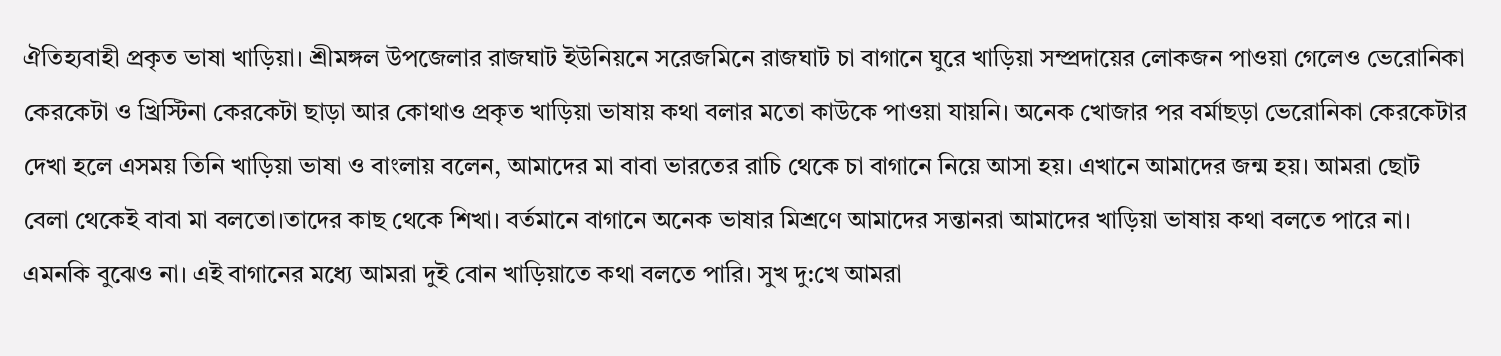ঐতিহ্যবাহী প্রকৃত ভাষা খাড়িয়া। শ্রীমঙ্গল উপজেলার রাজঘাট ইউনিয়নে সরেজমিনে রাজঘাট চা বাগানে ঘুরে খাড়িয়া সম্প্রদায়ের লোকজন পাওয়া গেলেও ভেরোনিকা কেরকেটা ও খ্রিস্টিনা কেরকেটা ছাড়া আর কোথাও প্রকৃত খাড়িয়া ভাষায় কথা বলার মতো কাউকে পাওয়া যায়নি। অনেক খোজার পর বর্মাছড়া ভেরোনিকা কেরকেটার দেখা হলে এসময় তিনি খাড়িয়া ভাষা ও বাংলায় বলেন, আমাদের মা বাবা ভারতের রাচি থেকে চা বাগানে নিয়ে আসা হয়। এখানে আমাদের জন্ম হয়। আমরা ছোট বেলা থেকেই বাবা মা বলতো।তাদের কাছ থেকে শিখা। বর্তমানে বাগানে অনেক ভাষার মিশ্রণে আমাদের সন্তানরা আমাদের খাড়িয়া ভাষায় কথা বলতে পারে না। এমনকি বুঝেও না। এই বাগানের মধ্যে আমরা দুই বোন খাড়িয়াতে কথা বলতে পারি। সুখ দু:খে আমরা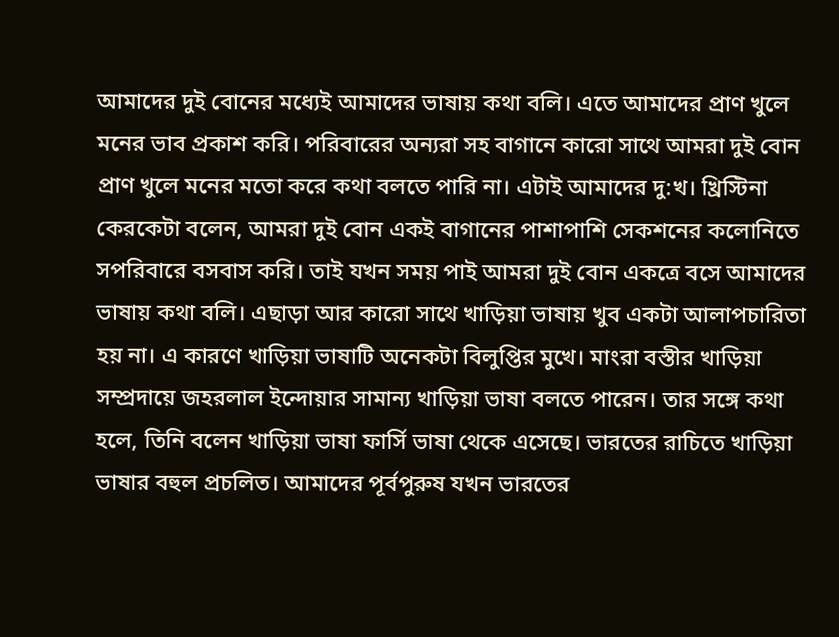আমাদের দুই বোনের মধ্যেই আমাদের ভাষায় কথা বলি। এতে আমাদের প্রাণ খুলে মনের ভাব প্রকাশ করি। পরিবারের অন্যরা সহ বাগানে কারো সাথে আমরা দুই বোন প্রাণ খুলে মনের মতো করে কথা বলতে পারি না। এটাই আমাদের দু:খ। খ্রিস্টিনা কেরকেটা বলেন, আমরা দুই বোন একই বাগানের পাশাপাশি সেকশনের কলোনিতে সপরিবারে বসবাস করি। তাই যখন সময় পাই আমরা দুই বোন একত্রে বসে আমাদের ভাষায় কথা বলি। এছাড়া আর কারো সাথে খাড়িয়া ভাষায় খুব একটা আলাপচারিতা হয় না। এ কারণে খাড়িয়া ভাষাটি অনেকটা বিলুপ্তির মুখে। মাংরা বস্তীর খাড়িয়া সম্প্রদায়ে জহরলাল ইন্দোয়ার সামান্য খাড়িয়া ভাষা বলতে পারেন। তার সঙ্গে কথা হলে, তিনি বলেন খাড়িয়া ভাষা ফার্সি ভাষা থেকে এসেছে। ভারতের রাচিতে খাড়িয়া ভাষার বহুল প্রচলিত। আমাদের পূর্বপুরুষ যখন ভারতের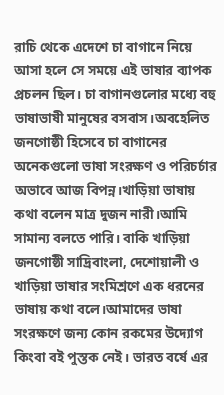রাচি থেকে এদেশে চা বাগানে নিয়ে আসা হলে সে সময়ে এই ভাষার ব্যাপক প্রচলন ছিল। চা বাগানগুলোর মধ্যে বহু ভাষাভাষী মানুষের বসবাস।অবহেলিত জনগোষ্ঠী হিসেবে চা বাগানের অনেকগুলো ভাষা সংরক্ষণ ও পরিচর্চার অভাবে আজ বিপন্ন।খাড়িয়া ভাষায় কথা বলেন মাত্র দুজন নারী।আমি সামান্য বলতে পারি। বাকি খাড়িয়া জনগোষ্ঠী সাদ্রিবাংলা, দেশোয়ালী ও খাড়িয়া ভাষার সংমিশ্রণে এক ধরনের ভাষায় কথা বলে।আমাদের ভাষা সংরক্ষণে জন্য কোন রকমের উদ্যোগ কিংবা বই পুস্তক নেই। ভারত বর্ষে এর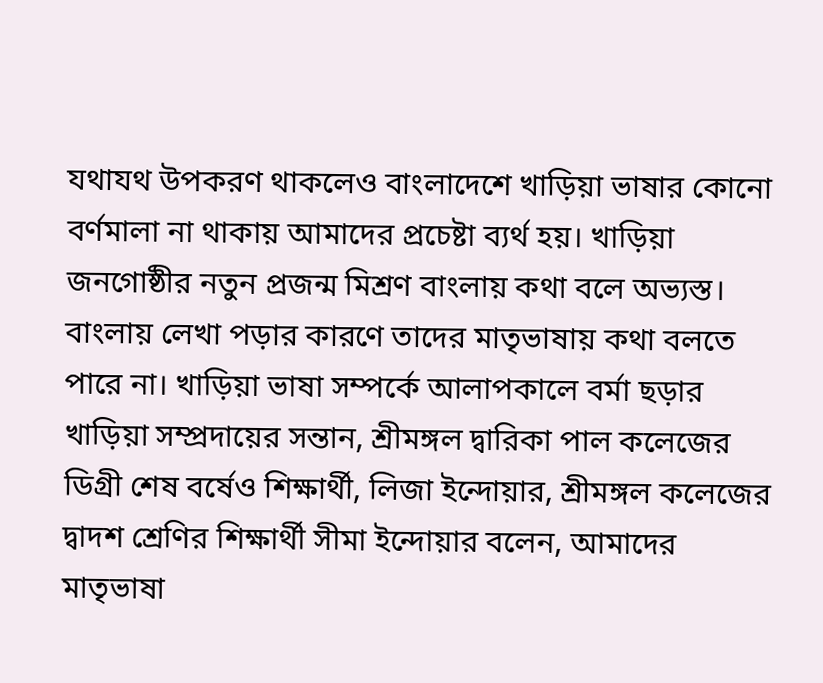যথাযথ উপকরণ থাকলেও বাংলাদেশে খাড়িয়া ভাষার কোনো বর্ণমালা না থাকায় আমাদের প্রচেষ্টা ব্যর্থ হয়। খাড়িয়া জনগোষ্ঠীর নতুন প্রজন্ম মিশ্রণ বাংলায় কথা বলে অভ্যস্ত। বাংলায় লেখা পড়ার কারণে তাদের মাতৃভাষায় কথা বলতে পারে না। খাড়িয়া ভাষা সম্পর্কে আলাপকালে বর্মা ছড়ার খাড়িয়া সম্প্রদায়ের সন্তান, শ্রীমঙ্গল দ্বারিকা পাল কলেজের ডিগ্রী শেষ বর্ষেও শিক্ষার্থী, লিজা ইন্দোয়ার, শ্রীমঙ্গল কলেজের দ্বাদশ শ্রেণির শিক্ষার্থী সীমা ইন্দোয়ার বলেন, আমাদের মাতৃভাষা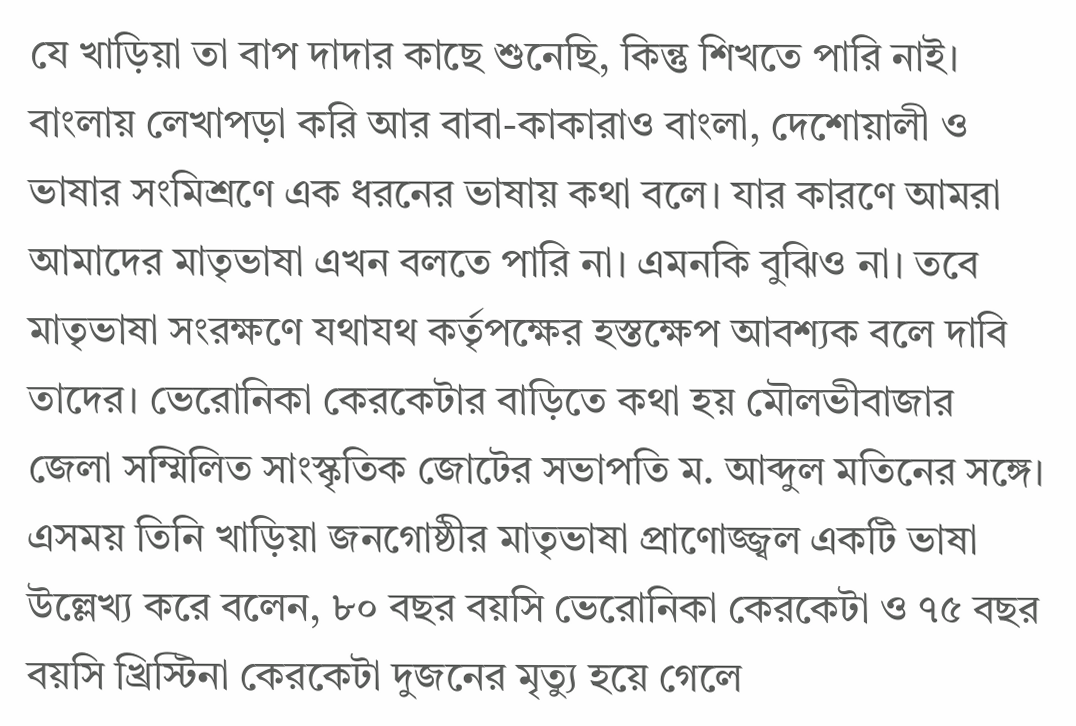যে খাড়িয়া তা বাপ দাদার কাছে শুনেছি, কিন্তু শিখতে পারি নাই। বাংলায় লেখাপড়া করি আর বাবা-কাকারাও বাংলা, দেশোয়ালী ও ভাষার সংমিশ্রণে এক ধরনের ভাষায় কথা বলে। যার কারণে আমরা আমাদের মাতৃভাষা এখন বলতে পারি না। এমনকি বুঝিও না। তবে মাতৃভাষা সংরক্ষণে যথাযথ কর্তৃপক্ষের হস্তক্ষেপ আবশ্যক বলে দাবি তাদের। ভেরোনিকা কেরকেটার বাড়িতে কথা হয় মৌলভীবাজার জেলা সম্মিলিত সাংস্কৃতিক জোটের সভাপতি ম. আব্দুল মতিনের সঙ্গে। এসময় তিনি খাড়িয়া জনগোষ্ঠীর মাতৃভাষা প্রাণোজ্জ্বল একটি ভাষা উল্লেখ্য করে বলেন, ৮০ বছর বয়সি ভেরোনিকা কেরকেটা ও ৭৫ বছর বয়সি খ্রিস্টিনা কেরকেটা দুজনের মৃত্যু হয়ে গেলে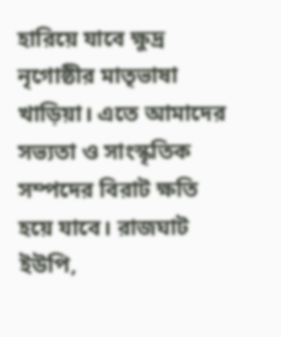হারিয়ে যাবে ক্ষুদ্র নৃগোষ্ঠীর মাতৃভাষা খাড়িয়া। এতে আমাদের সভ্যতা ও সাংস্কৃতিক সম্পদের বিরাট ক্ষতি হয়ে যাবে। রাজঘাট ইউপি,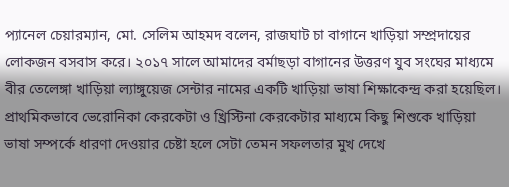প্যানেল চেয়ারম্যান, মো. সেলিম আহমদ বলেন, রাজঘাট চা বাগানে খাড়িয়া সম্প্রদায়ের লোকজন বসবাস করে। ২০১৭ সালে আমাদের বর্মাছড়া বাগানের উত্তরণ যুব সংঘের মাধ্যমে বীর তেলেঙ্গা খাড়িয়া ল্যাঙ্গুয়েজ সেন্টার নামের একটি খাড়িয়া ভাষা শিক্ষাকেন্দ্র করা হয়েছিল। প্রাথমিকভাবে ভেরোনিকা কেরকেটা ও খ্রিস্টিনা কেরকেটার মাধ্যমে কিছু শিশুকে খাড়িয়া ভাষা সম্পর্কে ধারণা দেওয়ার চেষ্টা হলে সেটা তেমন সফলতার মুখ দেখে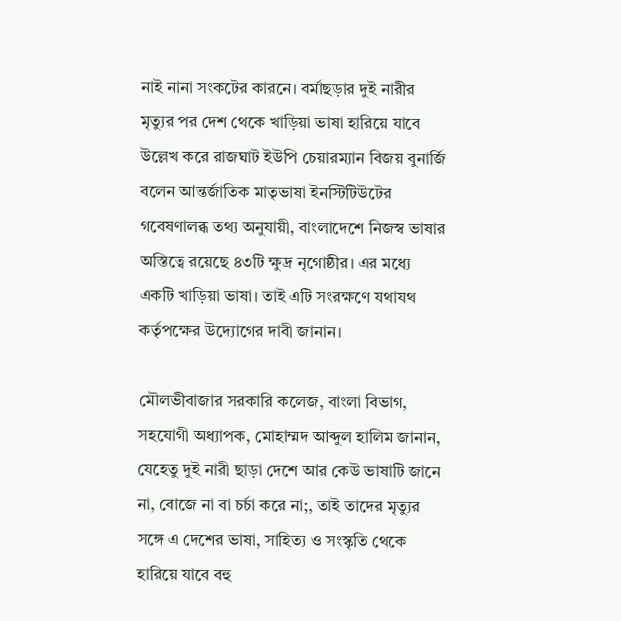নাই নানা সংকটের কারনে। বর্মাছড়ার দুই নারীর মৃত্যুর পর দেশ থেকে খাড়িয়া ভাষা হারিয়ে যাবে উল্লেখ করে রাজঘাট ইউপি চেয়ারম্যান বিজয় বুনার্জি বলেন আন্তর্জাতিক মাতৃভাষা ইনস্টিটিউটের গবেষণালব্ধ তথ্য অনুযায়ী, বাংলাদেশে নিজস্ব ভাষার অস্তিত্বে রয়েছে ৪৩টি ক্ষুদ্র নৃগোষ্ঠীর। এর মধ্যে একটি খাড়িয়া ভাষা। তাই এটি সংরক্ষণে যথাযথ কর্তৃপক্ষের উদ্যোগের দাবী জানান।

মৌলভীবাজার সরকারি কলেজ, বাংলা বিভাগ, সহযোগী অধ্যাপক, মোহাম্মদ আব্দুল হালিম জানান, যেহেতু দুই নারী ছাড়া দেশে আর কেউ ভাষাটি জানে না, বোজে না বা চর্চা করে না;, তাই তাদের মৃত্যুর সঙ্গে এ দেশের ভাষা, সাহিত্য ও সংস্কৃতি থেকে হারিয়ে যাবে বহু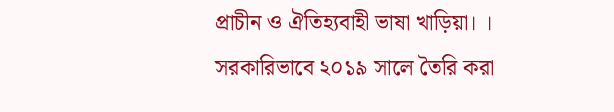প্রাচীন ও ঐতিহ্যবাহী ভাষা খাড়িয়া। । সরকারিভাবে ২০১৯ সালে তৈরি করা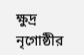ক্ষুদ্র নৃগোষ্ঠীর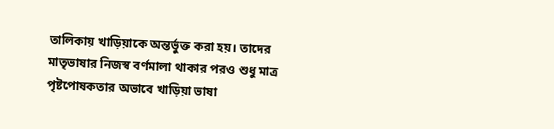তালিকায় খাড়িয়াকে অন্তর্ভুক্ত করা হয়। তাদের মাতৃভাষার নিজস্ব বর্ণমালা থাকার পরও শুধু মাত্র পৃষ্টপোষকতার অভাবে খাড়িয়া ভাষা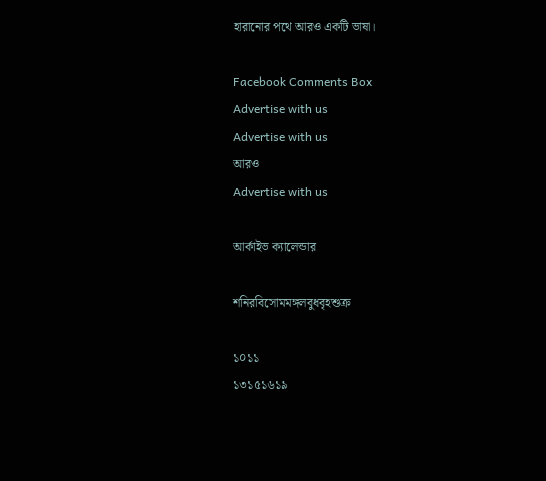হারানোর পথে আরও একটি ভাষা।

Facebook Comments Box
Advertise with us
Advertise with us
আরও
Advertise with us

আর্কাইভ ক্যালেন্ডার

শনিরবিসোমমঙ্গলবুধবৃহশুক্র

১০১১
১৩১৫১৬১৯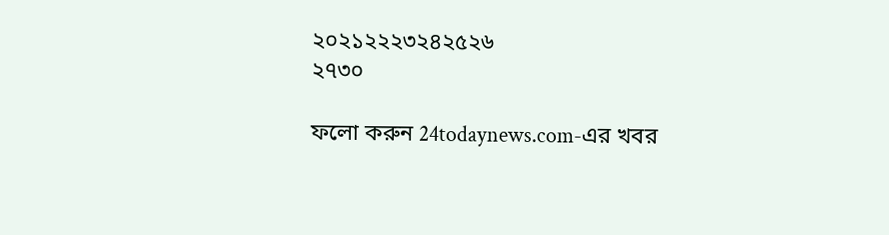২০২১২২২৩২৪২৫২৬
২৭৩০

ফলো করুন 24todaynews.com-এর খবর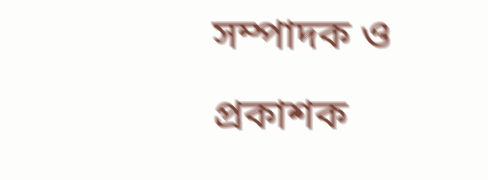সম্পাদক ও প্রকাশক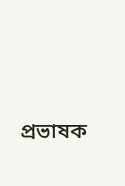প্রভাষক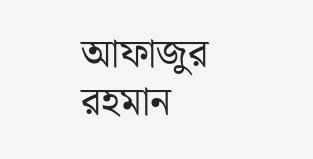আফাজুর রহমান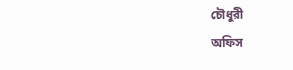চৌধুরী
অফিস